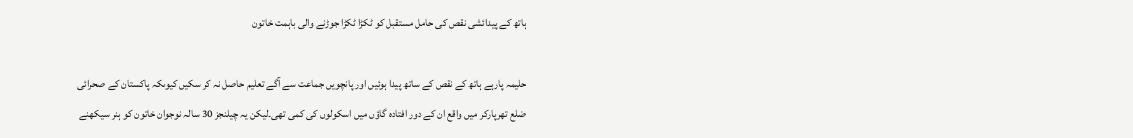ہاتھ کے پیدائشی نقص کی حامل مستقبل کو ٹکڑا ٹکڑا جوڑنے والی باہمت خاتون

حلیمہ پارہے ہاتھ کے نقص کے ساتھ پیدا ہوئیں اور پانچویں جماعت سے آگے تعلیم حاصل نہ کر سکیں کیوںکہ پاکستان کے صحرائی ضلع تھرپارکر میں واقع ان کے دور افتادہ گاؤں میں اسکولوں کی کمی تھی۔لیکن یہ چیلنجز 30 سالہ نوجوان خاتون کو ہنر سیکھنے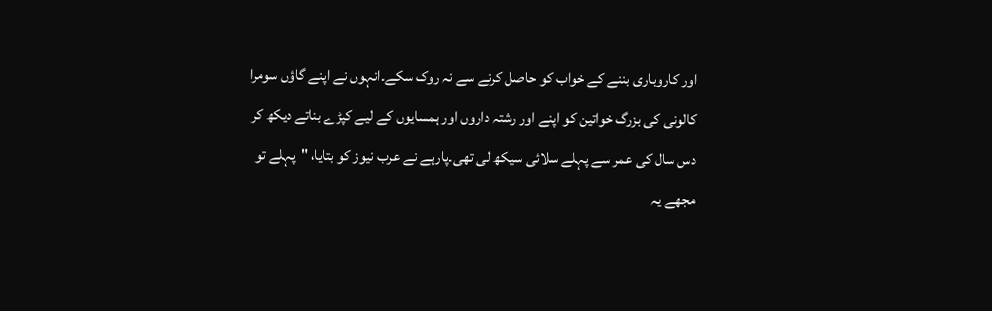اور کاروباری بننے کے خواب کو حاصل کرنے سے نہ روک سکے۔انہوں نے اپنے گاؤں سومرا کالونی کی بزرگ خواتین کو اپنے اور رشتہ داروں اور ہمسایوں کے لیے کپڑے بناتے دیکھ کر دس سال کی عمر سے پہلے سلائی سیکھ لی تھی۔پارہے نے عرب نیوز کو بتایا، "پہلے تو مجھے یہ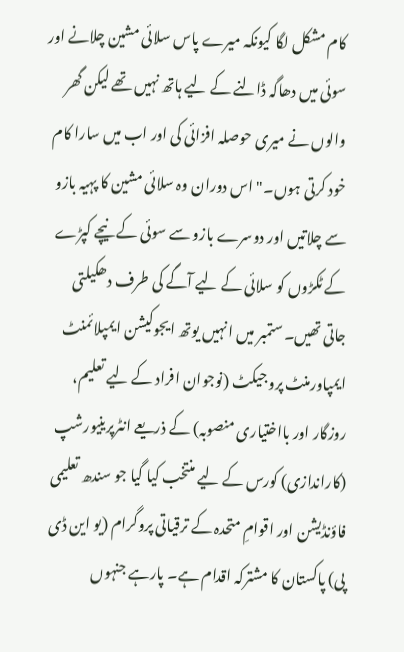کام مشکل لگا کیونکہ میرے پاس سلائی مشین چلانے اور سوئی میں دھاگہ ڈالنے کے لیے ہاتھ نہیں تھے لیکن گھر والوں نے میری حوصلہ افزائی کی اور اب میں سارا کام خود کرتی ہوں۔" اس دوران وہ سلائی مشین کا پہیہ بازو سے چلاتیں اور دوسرے بازو سے سوئی کے نیچے کپڑے کے ٹکڑوں کو سلائی کے لیے آگے کی طرف دھکیلتی جاتی تھیں۔ستمبر میں انہیں یوتھ ایجوکیشن ایمپلائمنٹ ایمپاورمنٹ پروجیکٹ (نوجوان افراد کے لیے تعلیم، روزگار اور بااختیاری منصوبہ) کے ذریعے انٹرپرینیورشپ (کاراندازی) کورس کے لیے منتخب کیا گیا جو سندھ تعلیمی فاؤنڈیشن اور اقوامِ متحدہ کے ترقیاتی پروگرام (یو این ڈی پی) پاکستان کا مشترکہ اقدام ہے۔ پارہے جنہوں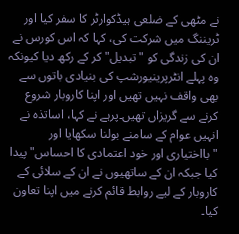نے مٹھی کے ضلعی ہیڈکوارٹر کا سفر کیا اور ٹریننگ میں شرکت کی، کہا کہ اس کورس نے ان کی زندگی کو "تبدیل" کر کے رکھ دیا کیونکہ وہ پہلے انٹرپرینیورشپ کی بنیادی باتوں سے بھی واقف نہیں تھیں اور اپنا کاروبار شروع کرنے سے گریزاں تھیں۔پرہے نے کہا، اساتذہ نے انہیں عوام کے سامنے بولنا سکھایا اور "بااختیاری اور خود اعتمادی کا احساس" پیدا کیا جبکہ ان کے ساتھیوں نے ان کے سلائی کے کاروبار کے لیے روابط قائم کرنے میں اپنا تعاون کیا۔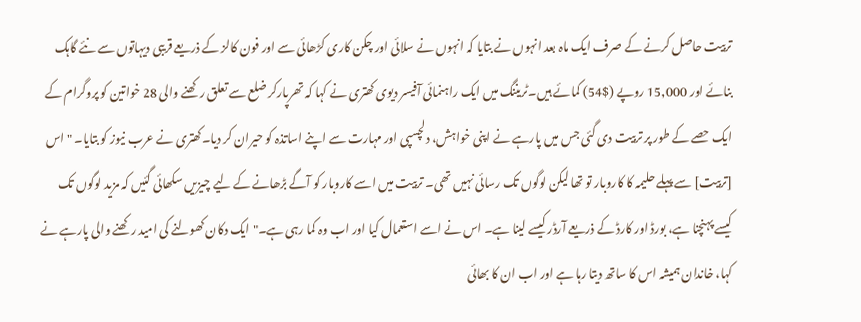تربیت حاصل کرنے کے صرف ایک ماہ بعد انہوں نے بتایا کہ انہوں نے سلائی اور چکن کاری کڑھائی سے اور فون کالز کے ذریعے قریبی دیہاتوں سے نئے گاہک بنائے اور 15,000 روپے ($54) کمائے ہیں۔ٹریننگ میں ایک راہنمائی آفیسر دیوی کھتری نے کہا کہ تھرپارکر ضلع سے تعلق رکھنے والی 28 خواتین کو پروگرام کے ایک حصے کے طور پر تربیت دی گئی جس میں پارہے نے اپنی خواہش، دلچسپی اور مہارت سے اپنے اساتذہ کو حیران کر دیا۔کھتری نے عرب نیوز کو بتایا۔ "اس [تربیت] سے پہلے حلیمہ کا کاروبار تو تھا لیکن لوگوں تک رسائی نہیں تھی۔ تربیت میں اسے کاروبار کو آگے بڑھانے کے لیے چیزیں سکھائی گئیں کہ مزید لوگوں تک کیسے پہنچنا ہے، بورڈ اور کارڈ کے ذریعے آرڈر کیسے لینا ہے۔ اس نے اسے استعمال کیا اور اب وہ کما رہی ہے۔"ایک دکان کھولنے کی امید رکھنے والی پارہے نے کہا، خاندان ہمیشہ اس کا ساتھ دیتا رہا ہے اور اب ان کا بھائی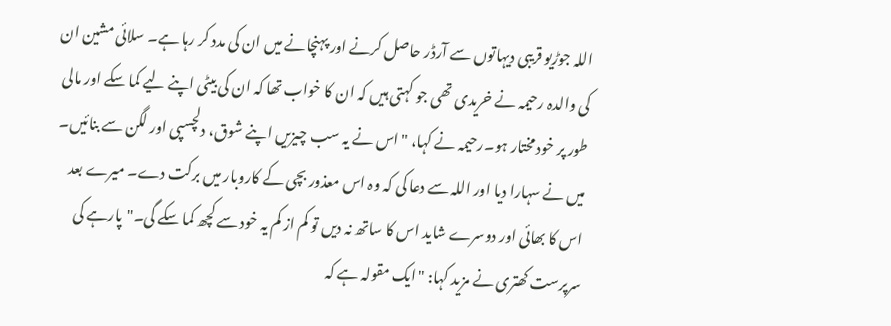اللہ جوڑیو قریبی دیہاتوں سے آرڈر حاصل کرنے اور پہنچانے میں ان کی مدد کر رہا ہے۔ سلائی مشین ان کی والدہ رحیمہ نے خریدی تھی جو کہتی ہیں کہ ان کا خواب تھا کہ ان کی بیٹی اپنے لیے کما سکے اور مالی طور پر خود مختار ہو۔رحیمہ نے کہا، "اس نے یہ سب چیزیں اپنے شوق، دلچسپی اور لگن سے بنائیں۔ میں نے سہارا دیا اور اللہ سے دعا کی کہ وہ اس معذور بچی کے کاروبار میں برکت دے۔ میرے بعد اس کا بھائی اور دوسرے شاید اس کا ساتھ نہ دیں تو کم از کم یہ خود سے کچھ کما سکے گی۔"پارہے کی سرپرست کھتری نے مزید کہا: "ایک مقولہ ہے کہ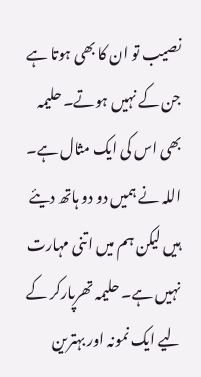نصیب تو ان کا بھی ہوتا ہے جن کے نہیں ہوتے۔ حلیمہ بھی اس کی ایک مثال ہے۔ اللہ نے ہمیں دو دو ہاتھ دیئے ہیں لیکن ہم میں اتنی مہارت نہیں ہے۔ حلیمہ تھرپارکر کے لیے ایک نمونہ اور بہترین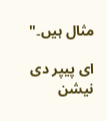مثال ہیں۔"

ای پیپر دی نیشن